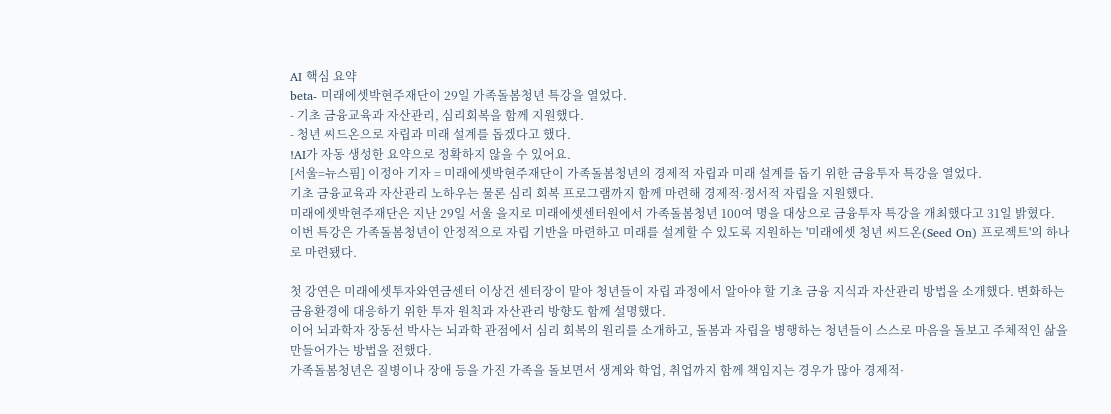AI 핵심 요약
beta- 미래에셋박현주재단이 29일 가족돌봄청년 특강을 열었다.
- 기초 금융교육과 자산관리, 심리회복을 함께 지원했다.
- 청년 씨드온으로 자립과 미래 설계를 돕겠다고 했다.
!AI가 자동 생성한 요약으로 정확하지 않을 수 있어요.
[서울=뉴스핌] 이정아 기자 = 미래에셋박현주재단이 가족돌봄청년의 경제적 자립과 미래 설계를 돕기 위한 금융투자 특강을 열었다.
기초 금융교육과 자산관리 노하우는 물론 심리 회복 프로그램까지 함께 마련해 경제적·정서적 자립을 지원했다.
미래에셋박현주재단은 지난 29일 서울 을지로 미래에셋센터원에서 가족돌봄청년 100여 명을 대상으로 금융투자 특강을 개최했다고 31일 밝혔다.
이번 특강은 가족돌봄청년이 안정적으로 자립 기반을 마련하고 미래를 설계할 수 있도록 지원하는 '미래에셋 청년 씨드온(Seed On) 프로젝트'의 하나로 마련됐다.

첫 강연은 미래에셋투자와연금센터 이상건 센터장이 맡아 청년들이 자립 과정에서 알아야 할 기초 금융 지식과 자산관리 방법을 소개했다. 변화하는 금융환경에 대응하기 위한 투자 원칙과 자산관리 방향도 함께 설명했다.
이어 뇌과학자 장동선 박사는 뇌과학 관점에서 심리 회복의 원리를 소개하고, 돌봄과 자립을 병행하는 청년들이 스스로 마음을 돌보고 주체적인 삶을 만들어가는 방법을 전했다.
가족돌봄청년은 질병이나 장애 등을 가진 가족을 돌보면서 생계와 학업, 취업까지 함께 책임지는 경우가 많아 경제적·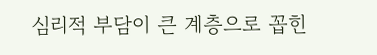심리적 부담이 큰 계층으로 꼽힌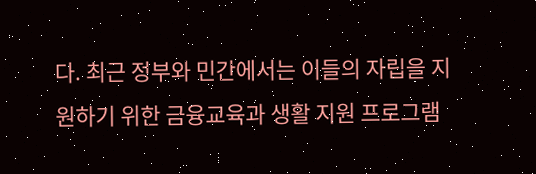다. 최근 정부와 민간에서는 이들의 자립을 지원하기 위한 금융교육과 생활 지원 프로그램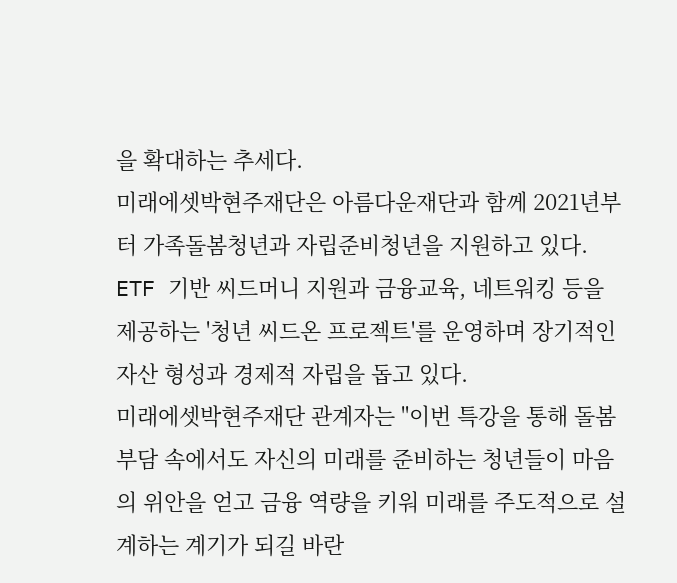을 확대하는 추세다.
미래에셋박현주재단은 아름다운재단과 함께 2021년부터 가족돌봄청년과 자립준비청년을 지원하고 있다. ETF 기반 씨드머니 지원과 금융교육, 네트워킹 등을 제공하는 '청년 씨드온 프로젝트'를 운영하며 장기적인 자산 형성과 경제적 자립을 돕고 있다.
미래에셋박현주재단 관계자는 "이번 특강을 통해 돌봄 부담 속에서도 자신의 미래를 준비하는 청년들이 마음의 위안을 얻고 금융 역량을 키워 미래를 주도적으로 설계하는 계기가 되길 바란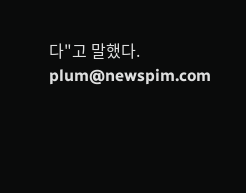다"고 말했다.
plum@newspim.com